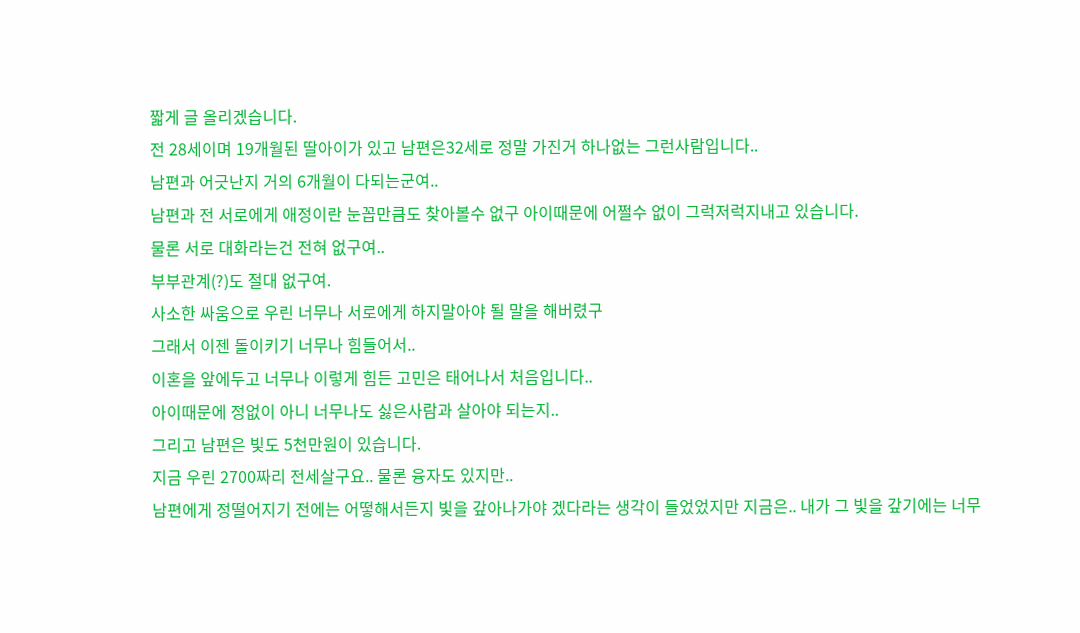짧게 글 올리겠습니다.
전 28세이며 19개월된 딸아이가 있고 남편은32세로 정말 가진거 하나없는 그런사람입니다..
남편과 어긋난지 거의 6개월이 다되는군여..
남편과 전 서로에게 애정이란 눈꼽만큼도 찾아볼수 없구 아이때문에 어쩔수 없이 그럭저럭지내고 있습니다.
물론 서로 대화라는건 전혀 없구여..
부부관계(?)도 절대 없구여.
사소한 싸움으로 우린 너무나 서로에게 하지말아야 될 말을 해버렸구
그래서 이젠 돌이키기 너무나 힘들어서..
이혼을 앞에두고 너무나 이렇게 힘든 고민은 태어나서 처음입니다..
아이때문에 정없이 아니 너무나도 싫은사람과 살아야 되는지..
그리고 남편은 빛도 5천만원이 있습니다.
지금 우린 2700짜리 전세살구요.. 물론 융자도 있지만..
남편에게 정떨어지기 전에는 어떻해서든지 빛을 갚아나가야 겠다라는 생각이 들었었지만 지금은.. 내가 그 빛을 갚기에는 너무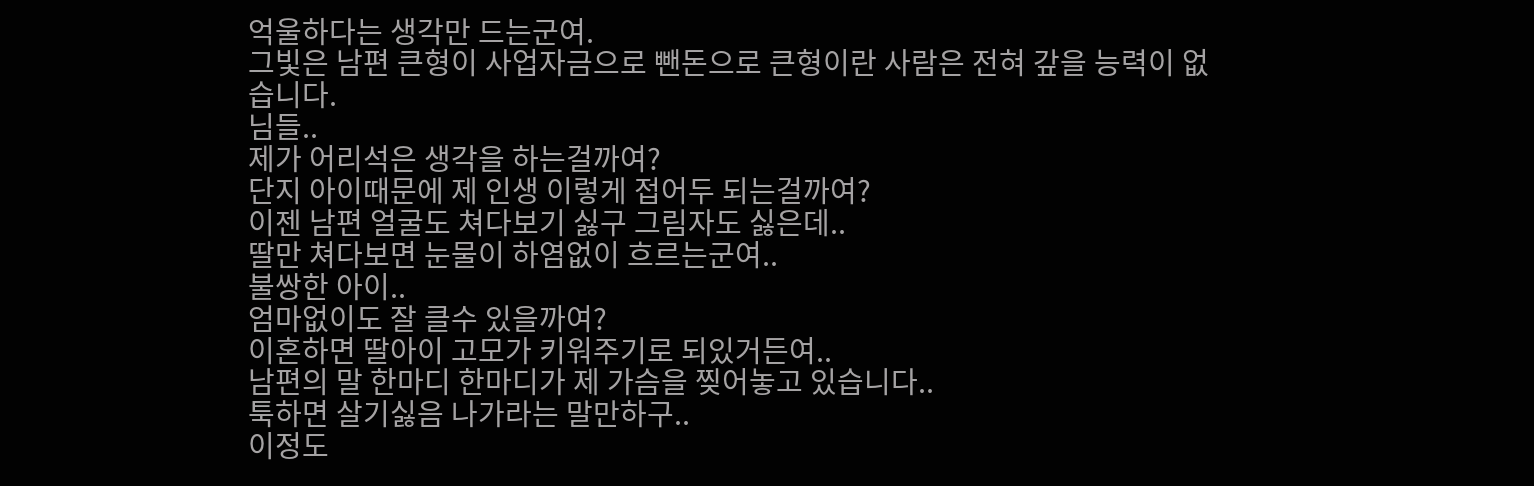억울하다는 생각만 드는군여.
그빛은 남편 큰형이 사업자금으로 뺀돈으로 큰형이란 사람은 전혀 갚을 능력이 없습니다.
님들..
제가 어리석은 생각을 하는걸까여?
단지 아이때문에 제 인생 이렇게 접어두 되는걸까여?
이젠 남편 얼굴도 쳐다보기 싫구 그림자도 싫은데..
딸만 쳐다보면 눈물이 하염없이 흐르는군여..
불쌍한 아이..
엄마없이도 잘 클수 있을까여?
이혼하면 딸아이 고모가 키워주기로 되있거든여..
남편의 말 한마디 한마디가 제 가슴을 찢어놓고 있습니다..
툭하면 살기싫음 나가라는 말만하구..
이정도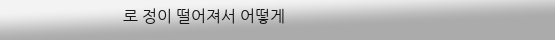로 정이 떨어져서 어떻게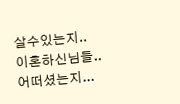살수있는지..
이혼하신님들..
어떠셨는지...